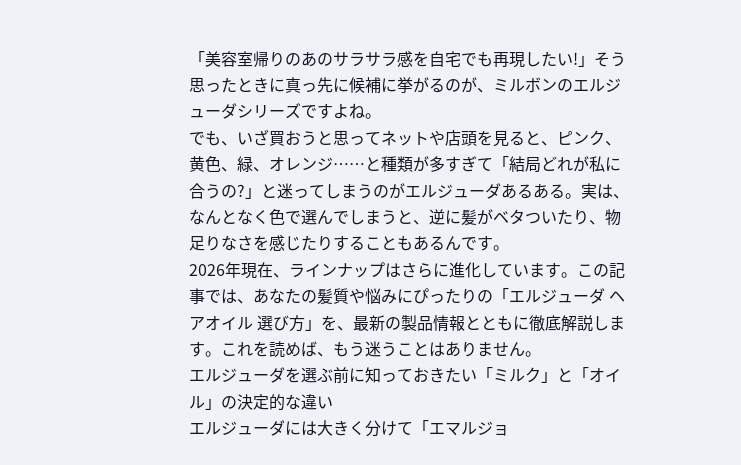「美容室帰りのあのサラサラ感を自宅でも再現したい!」そう思ったときに真っ先に候補に挙がるのが、ミルボンのエルジューダシリーズですよね。
でも、いざ買おうと思ってネットや店頭を見ると、ピンク、黄色、緑、オレンジ……と種類が多すぎて「結局どれが私に合うの?」と迷ってしまうのがエルジューダあるある。実は、なんとなく色で選んでしまうと、逆に髪がベタついたり、物足りなさを感じたりすることもあるんです。
2026年現在、ラインナップはさらに進化しています。この記事では、あなたの髪質や悩みにぴったりの「エルジューダ ヘアオイル 選び方」を、最新の製品情報とともに徹底解説します。これを読めば、もう迷うことはありません。
エルジューダを選ぶ前に知っておきたい「ミルク」と「オイル」の決定的な違い
エルジューダには大きく分けて「エマルジョ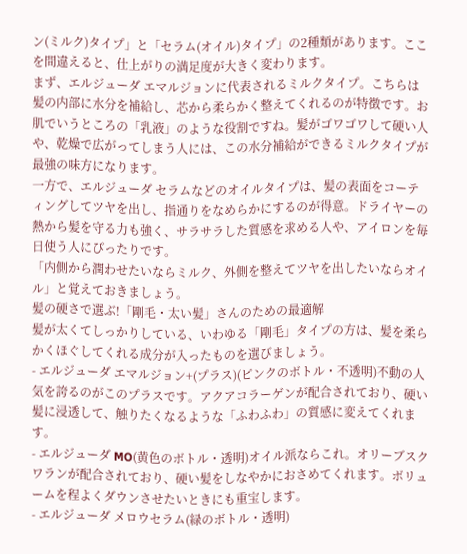ン(ミルク)タイプ」と「セラム(オイル)タイプ」の2種類があります。ここを間違えると、仕上がりの満足度が大きく変わります。
まず、エルジューダ エマルジョンに代表されるミルクタイプ。こちらは髪の内部に水分を補給し、芯から柔らかく整えてくれるのが特徴です。お肌でいうところの「乳液」のような役割ですね。髪がゴワゴワして硬い人や、乾燥で広がってしまう人には、この水分補給ができるミルクタイプが最強の味方になります。
一方で、エルジューダ セラムなどのオイルタイプは、髪の表面をコーティングしてツヤを出し、指通りをなめらかにするのが得意。ドライヤーの熱から髪を守る力も強く、サラサラした質感を求める人や、アイロンを毎日使う人にぴったりです。
「内側から潤わせたいならミルク、外側を整えてツヤを出したいならオイル」と覚えておきましょう。
髪の硬さで選ぶ!「剛毛・太い髪」さんのための最適解
髪が太くてしっかりしている、いわゆる「剛毛」タイプの方は、髪を柔らかくほぐしてくれる成分が入ったものを選びましょう。
- エルジューダ エマルジョン+(プラス)(ピンクのボトル・不透明)不動の人気を誇るのがこのプラスです。アクアコラーゲンが配合されており、硬い髪に浸透して、触りたくなるような「ふわふわ」の質感に変えてくれます。
- エルジューダ MO(黄色のボトル・透明)オイル派ならこれ。オリーブスクワランが配合されており、硬い髪をしなやかにおさめてくれます。ボリュームを程よくダウンさせたいときにも重宝します。
- エルジューダ メロウセラム(緑のボトル・透明)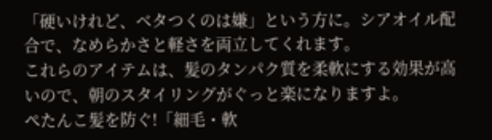「硬いけれど、ベタつくのは嫌」という方に。シアオイル配合で、なめらかさと軽さを両立してくれます。
これらのアイテムは、髪のタンパク質を柔軟にする効果が高いので、朝のスタイリングがぐっと楽になりますよ。
ぺたんこ髪を防ぐ!「細毛・軟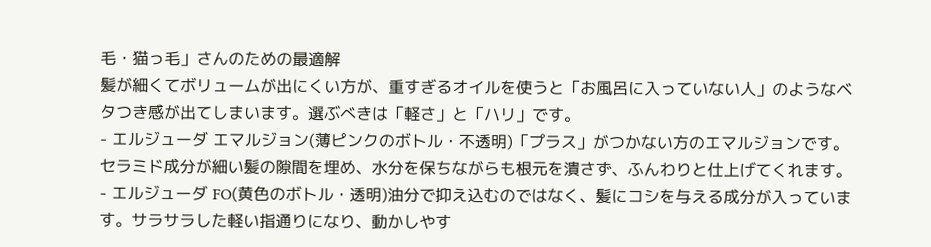毛・猫っ毛」さんのための最適解
髪が細くてボリュームが出にくい方が、重すぎるオイルを使うと「お風呂に入っていない人」のようなベタつき感が出てしまいます。選ぶべきは「軽さ」と「ハリ」です。
- エルジューダ エマルジョン(薄ピンクのボトル・不透明)「プラス」がつかない方のエマルジョンです。セラミド成分が細い髪の隙間を埋め、水分を保ちながらも根元を潰さず、ふんわりと仕上げてくれます。
- エルジューダ FO(黄色のボトル・透明)油分で抑え込むのではなく、髪にコシを与える成分が入っています。サラサラした軽い指通りになり、動かしやす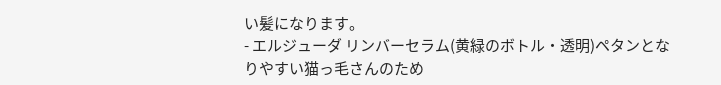い髪になります。
- エルジューダ リンバーセラム(黄緑のボトル・透明)ペタンとなりやすい猫っ毛さんのため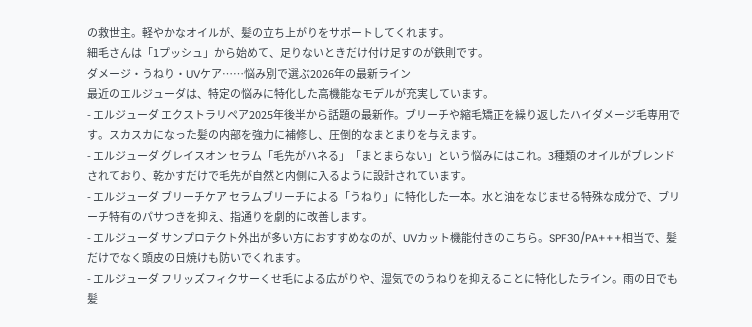の救世主。軽やかなオイルが、髪の立ち上がりをサポートしてくれます。
細毛さんは「1プッシュ」から始めて、足りないときだけ付け足すのが鉄則です。
ダメージ・うねり・UVケア……悩み別で選ぶ2026年の最新ライン
最近のエルジューダは、特定の悩みに特化した高機能なモデルが充実しています。
- エルジューダ エクストラリペア2025年後半から話題の最新作。ブリーチや縮毛矯正を繰り返したハイダメージ毛専用です。スカスカになった髪の内部を強力に補修し、圧倒的なまとまりを与えます。
- エルジューダ グレイスオン セラム「毛先がハネる」「まとまらない」という悩みにはこれ。3種類のオイルがブレンドされており、乾かすだけで毛先が自然と内側に入るように設計されています。
- エルジューダ ブリーチケア セラムブリーチによる「うねり」に特化した一本。水と油をなじませる特殊な成分で、ブリーチ特有のパサつきを抑え、指通りを劇的に改善します。
- エルジューダ サンプロテクト外出が多い方におすすめなのが、UVカット機能付きのこちら。SPF30/PA+++相当で、髪だけでなく頭皮の日焼けも防いでくれます。
- エルジューダ フリッズフィクサーくせ毛による広がりや、湿気でのうねりを抑えることに特化したライン。雨の日でも髪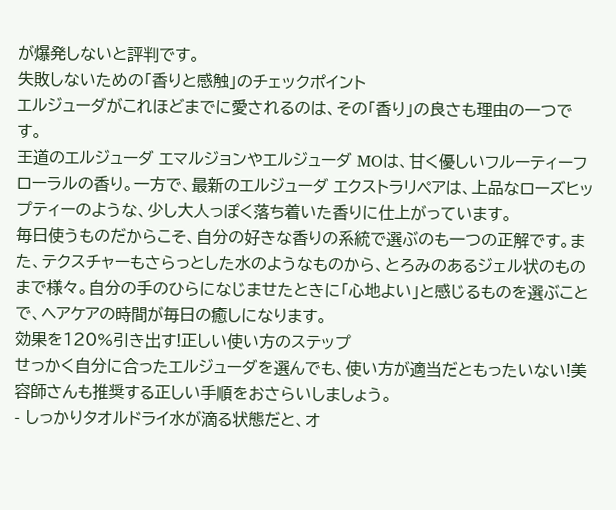が爆発しないと評判です。
失敗しないための「香りと感触」のチェックポイント
エルジューダがこれほどまでに愛されるのは、その「香り」の良さも理由の一つです。
王道のエルジューダ エマルジョンやエルジューダ MOは、甘く優しいフルーティーフローラルの香り。一方で、最新のエルジューダ エクストラリペアは、上品なローズヒップティーのような、少し大人っぽく落ち着いた香りに仕上がっています。
毎日使うものだからこそ、自分の好きな香りの系統で選ぶのも一つの正解です。また、テクスチャーもさらっとした水のようなものから、とろみのあるジェル状のものまで様々。自分の手のひらになじませたときに「心地よい」と感じるものを選ぶことで、ヘアケアの時間が毎日の癒しになります。
効果を120%引き出す!正しい使い方のステップ
せっかく自分に合ったエルジューダを選んでも、使い方が適当だともったいない!美容師さんも推奨する正しい手順をおさらいしましょう。
- しっかりタオルドライ水が滴る状態だと、オ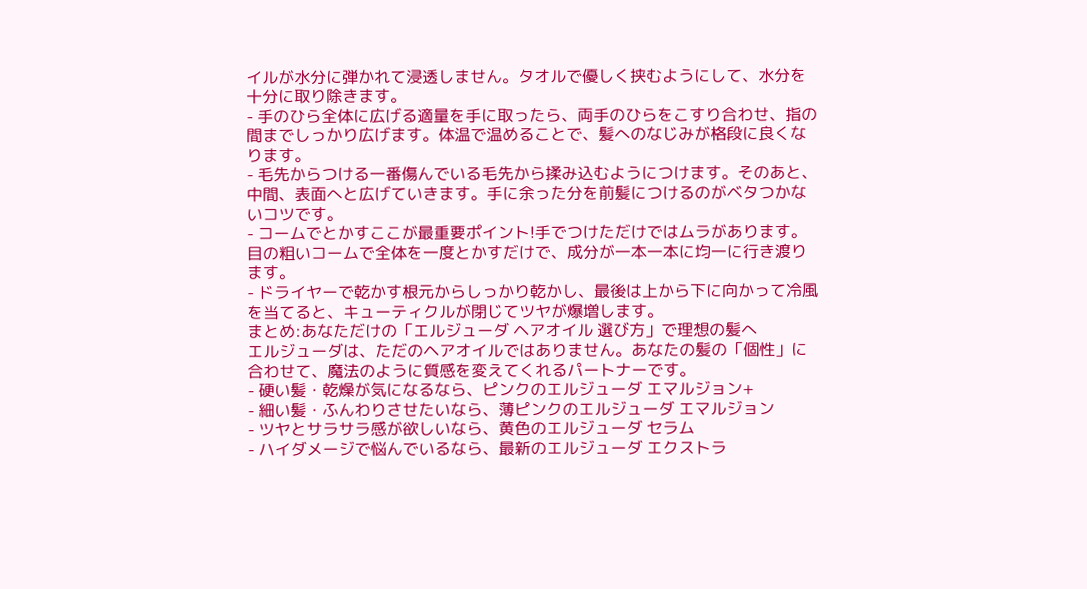イルが水分に弾かれて浸透しません。タオルで優しく挟むようにして、水分を十分に取り除きます。
- 手のひら全体に広げる適量を手に取ったら、両手のひらをこすり合わせ、指の間までしっかり広げます。体温で温めることで、髪へのなじみが格段に良くなります。
- 毛先からつける一番傷んでいる毛先から揉み込むようにつけます。そのあと、中間、表面へと広げていきます。手に余った分を前髪につけるのがベタつかないコツです。
- コームでとかすここが最重要ポイント!手でつけただけではムラがあります。目の粗いコームで全体を一度とかすだけで、成分が一本一本に均一に行き渡ります。
- ドライヤーで乾かす根元からしっかり乾かし、最後は上から下に向かって冷風を当てると、キューティクルが閉じてツヤが爆増します。
まとめ:あなただけの「エルジューダ ヘアオイル 選び方」で理想の髪へ
エルジューダは、ただのヘアオイルではありません。あなたの髪の「個性」に合わせて、魔法のように質感を変えてくれるパートナーです。
- 硬い髪・乾燥が気になるなら、ピンクのエルジューダ エマルジョン+
- 細い髪・ふんわりさせたいなら、薄ピンクのエルジューダ エマルジョン
- ツヤとサラサラ感が欲しいなら、黄色のエルジューダ セラム
- ハイダメージで悩んでいるなら、最新のエルジューダ エクストラ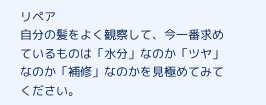リペア
自分の髪をよく観察して、今一番求めているものは「水分」なのか「ツヤ」なのか「補修」なのかを見極めてみてください。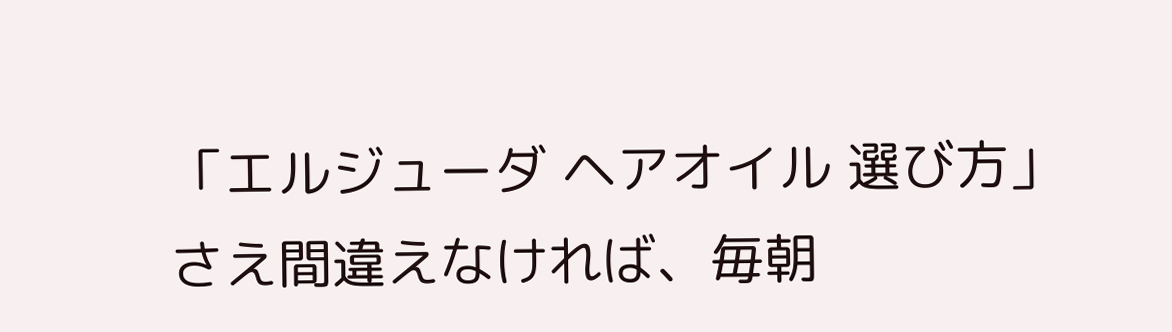「エルジューダ ヘアオイル 選び方」さえ間違えなければ、毎朝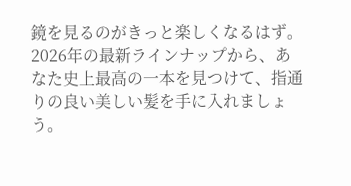鏡を見るのがきっと楽しくなるはず。2026年の最新ラインナップから、あなた史上最高の一本を見つけて、指通りの良い美しい髪を手に入れましょう。